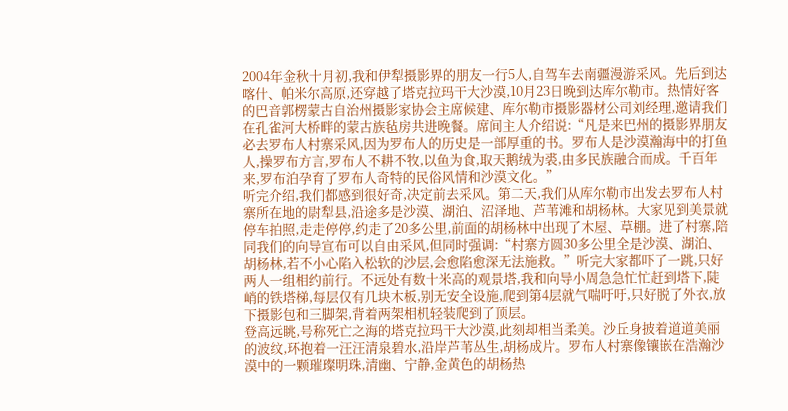2004年金秋十月初,我和伊犁摄影界的朋友一行5人,自驾车去南疆漫游采风。先后到达喀什、帕米尔高原,还穿越了塔克拉玛干大沙漠,10月23日晚到达库尔勒市。热情好客的巴音郭楞蒙古自治州摄影家协会主席候建、库尔勒市摄影器材公司刘经理,邀请我们在孔雀河大桥畔的蒙古族毡房共进晚餐。席间主人介绍说:“凡是来巴州的摄影界朋友必去罗布人村寨采风,因为罗布人的历史是一部厚重的书。罗布人是沙漠瀚海中的打鱼人,操罗布方言,罗布人不耕不牧,以鱼为食,取天鹅绒为裘,由多民族融合而成。千百年来,罗布泊孕育了罗布人奇特的民俗风情和沙漠文化。”
听完介绍,我们都感到很好奇,决定前去采风。第二天,我们从库尔勒市出发去罗布人村寨所在地的尉犁县,沿途多是沙漠、湖泊、沼泽地、芦苇滩和胡杨林。大家见到美景就停车拍照,走走停停,约走了20多公里,前面的胡杨林中出现了木屋、草棚。进了村寨,陪同我们的向导宣布可以自由采风,但同时强调:“村寨方圆30多公里全是沙漠、湖泊、胡杨林,若不小心陷入松软的沙层,会愈陷愈深无法施救。”听完大家都吓了一跳,只好两人一组相约前行。不远处有数十米高的观景塔,我和向导小周急急忙忙赶到塔下,陡峭的铁塔梯,每层仅有几块木板,别无安全设施,爬到第4层就气喘吁吁,只好脱了外衣,放下摄影包和三脚架,背着两架相机轻装爬到了顶层。
登高远眺,号称死亡之海的塔克拉玛干大沙漠,此刻却相当柔美。沙丘身披着道道美丽的波纹,环抱着一汪汪清泉碧水,沿岸芦苇丛生,胡杨成片。罗布人村寨像镶嵌在浩瀚沙漠中的一颗璀璨明珠,清幽、宁静,金黄色的胡杨热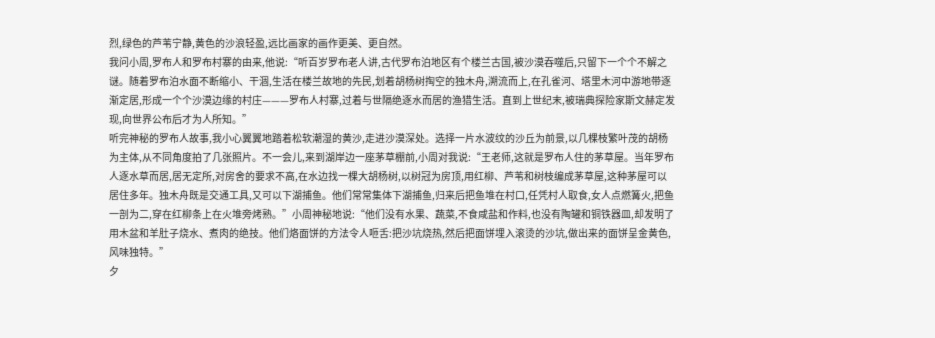烈,绿色的芦苇宁静,黄色的沙浪轻盈,远比画家的画作更美、更自然。
我问小周,罗布人和罗布村寨的由来,他说:“听百岁罗布老人讲,古代罗布泊地区有个楼兰古国,被沙漠吞噬后,只留下一个个不解之谜。随着罗布泊水面不断缩小、干涸,生活在楼兰故地的先民,划着胡杨树掏空的独木舟,溯流而上,在孔雀河、塔里木河中游地带逐渐定居,形成一个个沙漠边缘的村庄———罗布人村寨,过着与世隔绝逐水而居的渔猎生活。直到上世纪末,被瑞典探险家斯文赫定发现,向世界公布后才为人所知。”
听完神秘的罗布人故事,我小心翼翼地踏着松软潮湿的黄沙,走进沙漠深处。选择一片水波纹的沙丘为前景,以几棵枝繁叶茂的胡杨为主体,从不同角度拍了几张照片。不一会儿,来到湖岸边一座茅草棚前,小周对我说:“王老师,这就是罗布人住的茅草屋。当年罗布人逐水草而居,居无定所,对房舍的要求不高,在水边找一棵大胡杨树,以树冠为房顶,用红柳、芦苇和树枝编成茅草屋,这种茅屋可以居住多年。独木舟既是交通工具,又可以下湖捕鱼。他们常常集体下湖捕鱼,归来后把鱼堆在村口,任凭村人取食,女人点燃篝火,把鱼一剖为二,穿在红柳条上在火堆旁烤熟。”小周神秘地说:“他们没有水果、蔬菜,不食咸盐和作料,也没有陶罐和铜铁器皿,却发明了用木盆和羊肚子烧水、煮肉的绝技。他们烙面饼的方法令人咂舌:把沙坑烧热,然后把面饼埋入滚烫的沙坑,做出来的面饼呈金黄色,风味独特。”
夕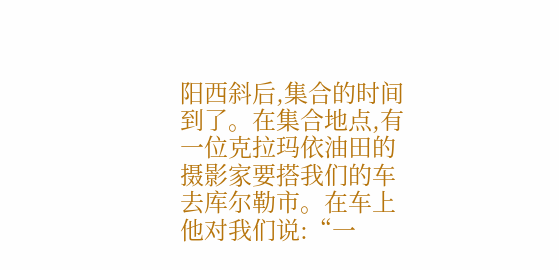阳西斜后,集合的时间到了。在集合地点,有一位克拉玛依油田的摄影家要搭我们的车去库尔勒市。在车上他对我们说:“一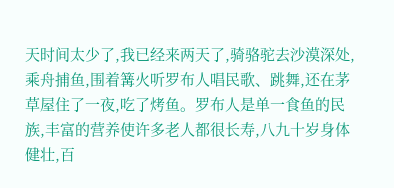天时间太少了,我已经来两天了,骑骆驼去沙漠深处,乘舟捕鱼,围着篝火听罗布人唱民歌、跳舞,还在茅草屋住了一夜,吃了烤鱼。罗布人是单一食鱼的民族,丰富的营养使许多老人都很长寿,八九十岁身体健壮,百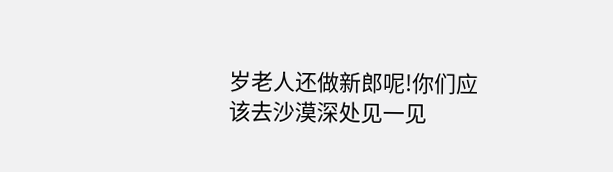岁老人还做新郎呢!你们应该去沙漠深处见一见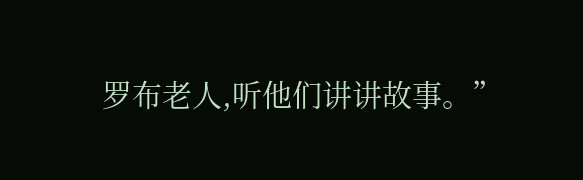罗布老人,听他们讲讲故事。”